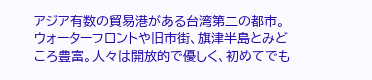アジア有数の貿易港がある台湾第二の都市。ウォーターフロントや旧市街、旗津半島とみどころ豊富。人々は開放的で優しく、初めてでも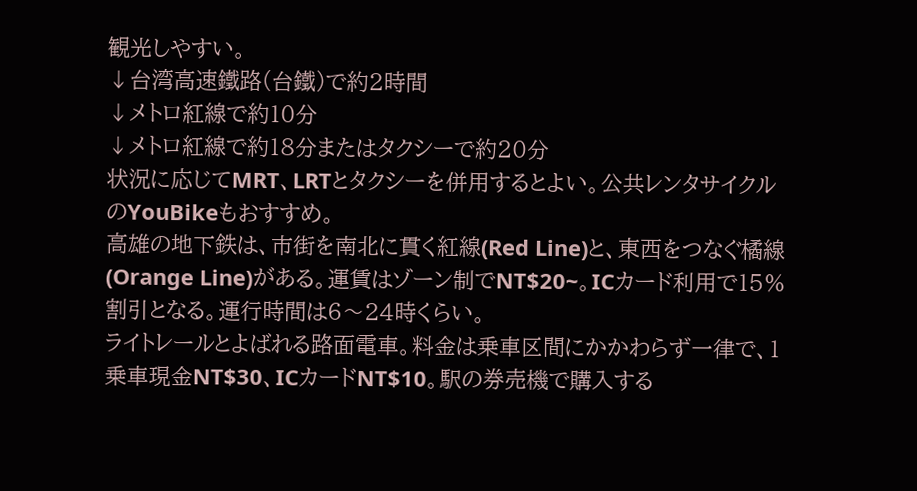観光しやすい。
↓台湾高速鐵路(台鐵)で約2時間
↓メトロ紅線で約10分
↓メトロ紅線で約18分またはタクシーで約20分
状況に応じてMRT、LRTとタクシーを併用するとよい。公共レンタサイクルのYouBikeもおすすめ。
高雄の地下鉄は、市街を南北に貫く紅線(Red Line)と、東西をつなぐ橘線(Orange Line)がある。運賃はゾーン制でNT$20~。ICカード利用で15%割引となる。運行時間は6〜24時くらい。
ライトレールとよばれる路面電車。料金は乗車区間にかかわらず一律で、1乗車現金NT$30、ICカードNT$10。駅の券売機で購入する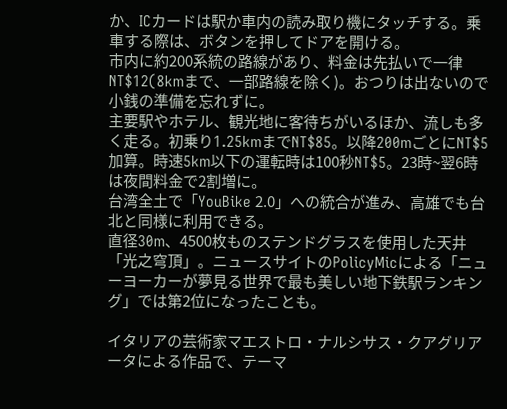か、ICカードは駅か車内の読み取り機にタッチする。乗車する際は、ボタンを押してドアを開ける。
市内に約200系統の路線があり、料金は先払いで一律NT$12(8kmまで、一部路線を除く)。おつりは出ないので小銭の準備を忘れずに。
主要駅やホテル、観光地に客待ちがいるほか、流しも多く走る。初乗り1.25kmまでNT$85。以降200mごとにNT$5加算。時速5km以下の運転時は100秒NT$5。23時~翌6時は夜間料金で2割増に。
台湾全土で「YouBike 2.0」への統合が進み、高雄でも台北と同様に利用できる。
直径30m、4500枚ものステンドグラスを使用した天井「光之穹頂」。ニュースサイトのPolicyMicによる「ニューヨーカーが夢見る世界で最も美しい地下鉄駅ランキング」では第2位になったことも。

イタリアの芸術家マエストロ・ナルシサス・クアグリアータによる作品で、テーマ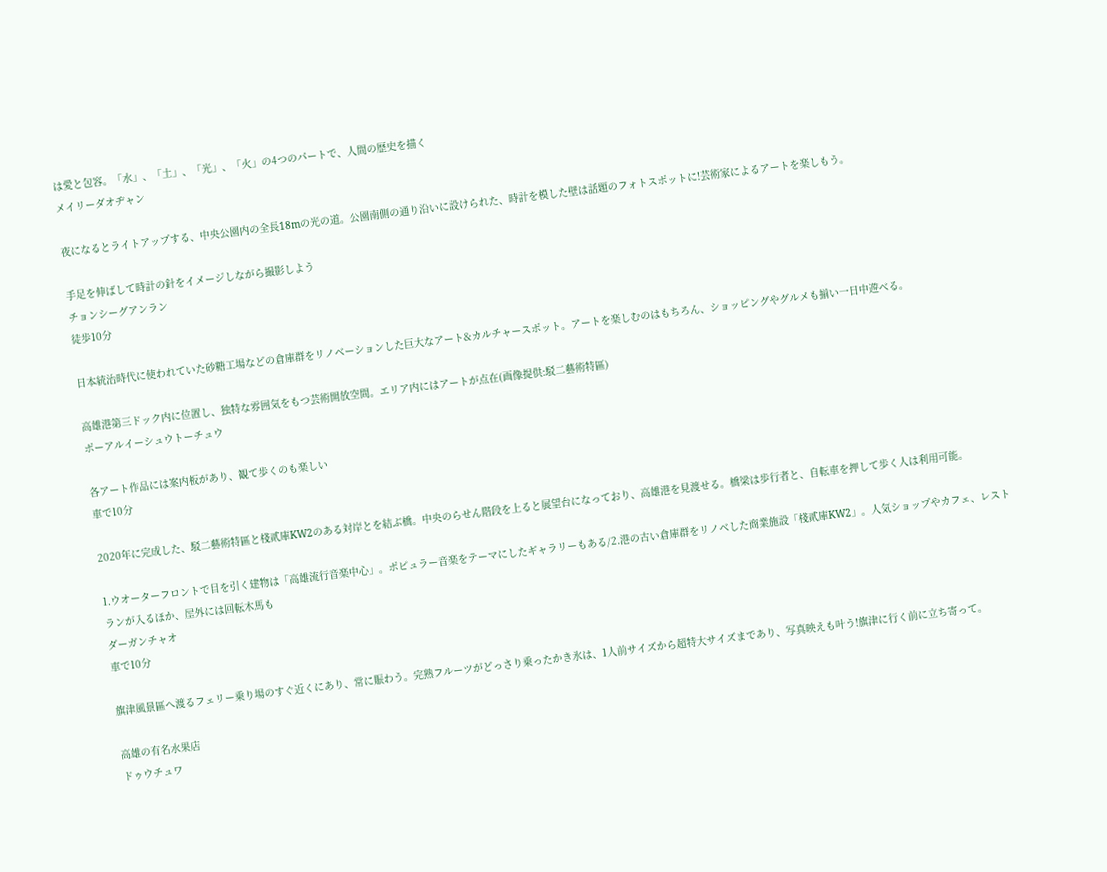は愛と包容。「水」、「土」、「光」、「火」の4つのパートで、人間の歴史を描く
メイリーダオヂャン

夜になるとライトアップする、中央公園内の全長18mの光の道。公園南側の通り沿いに設けられた、時計を模した壁は話題のフォトスポットに!芸術家によるアートを楽しもう。

手足を伸ばして時計の針をイメージしながら撮影しよう
チョンシーグアンラン
徒歩10分

日本統治時代に使われていた砂糖工場などの倉庫群をリノベーションした巨大なアート&カルチャースポット。アートを楽しむのはもちろん、ショッピングやグルメも揃い一日中遊べる。

高雄港第三ドック内に位置し、独特な雰囲気をもつ芸術開放空間。エリア内にはアートが点在(画像提供:駁二藝術特區)
ポーアルイーシュウトーチュウ

各アート作品には案内板があり、観て歩くのも楽しい
車で10分

2020年に完成した、駁二藝術特區と棧貳庫KW2のある対岸とを結ぶ橋。中央のらせん階段を上ると展望台になっており、高雄港を見渡せる。橋梁は歩行者と、自転車を押して歩く人は利用可能。

1.ウオーターフロントで目を引く建物は「高雄流行音楽中心」。ポピュラー音楽をテーマにしたギャラリーもある/2.港の古い倉庫群をリノベした商業施設「棧貳庫KW2」。人気ショップやカフェ、レストランが入るほか、屋外には回転木馬も
ダーガンチャオ
車で10分

旗津風景區へ渡るフェリー乗り場のすぐ近くにあり、常に賑わう。完熟フルーツがどっさり乗ったかき氷は、1人前サイズから超特大サイズまであり、写真映えも叶う!旗津に行く前に立ち寄って。

高雄の有名水果店
ドゥウチュワ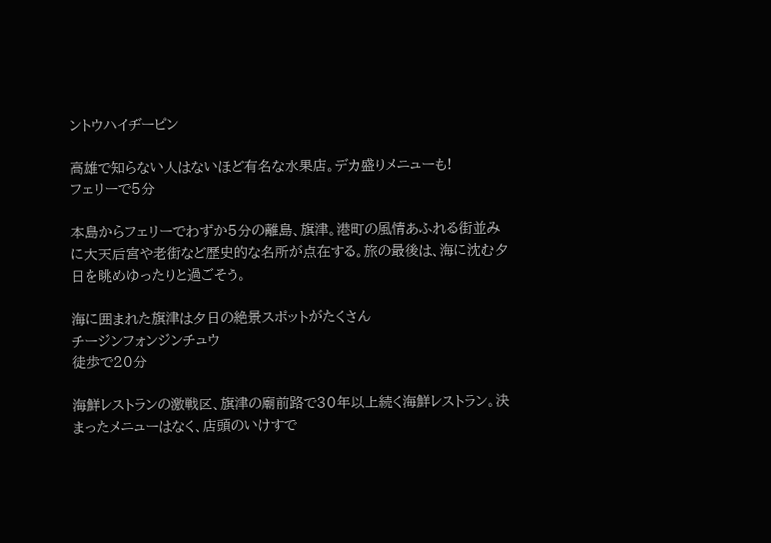ントウハイヂーピン

高雄で知らない人はないほど有名な水果店。デカ盛りメニューも!
フェリーで5分

本島からフェリーでわずか5分の離島、旗津。港町の風情あふれる街並みに大天后宮や老街など歴史的な名所が点在する。旅の最後は、海に沈む夕日を眺めゆったりと過ごそう。

海に囲まれた旗津は夕日の絶景スポットがたくさん
チージンフォンジンチュウ
徒歩で20分

海鮮レストランの激戦区、旗津の廟前路で30年以上続く海鮮レストラン。決まったメニューはなく、店頭のいけすで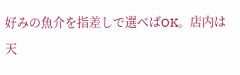好みの魚介を指差しで選べばOK。店内は天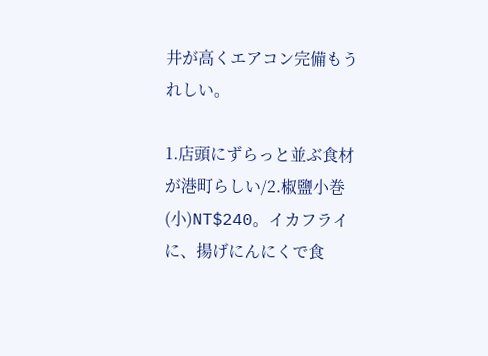井が高くエアコン完備もうれしい。

1.店頭にずらっと並ぶ食材が港町らしい/2.椒鹽小巻(小)NT$240。イカフライに、揚げにんにくで食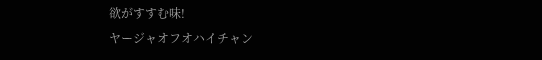欲がすすむ味!
ヤージャオフオハイチャン